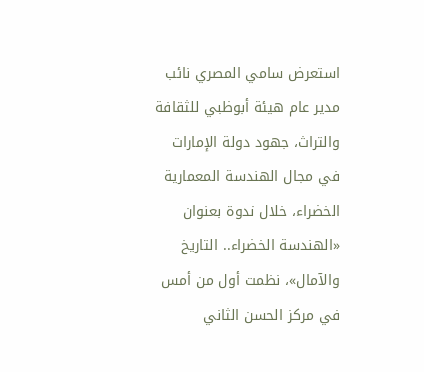استعرض سامي المصري نائب مدير عام هيئة أبوظبي للثقافة والتراث، جهود دولة الإمارات في مجال الهندسة المعمارية الخضراء، خلال ندوة بعنوان «الهندسة الخضراء.. التاريخ والآمال»، نظمت أول من أمس في مركز الحسن الثاني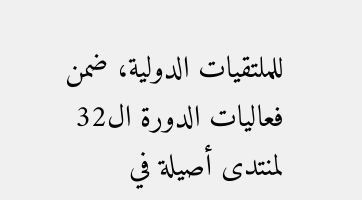للملتقيات الدولية، ضمن فعاليات الدورة ال32 لمنتدى أصيلة في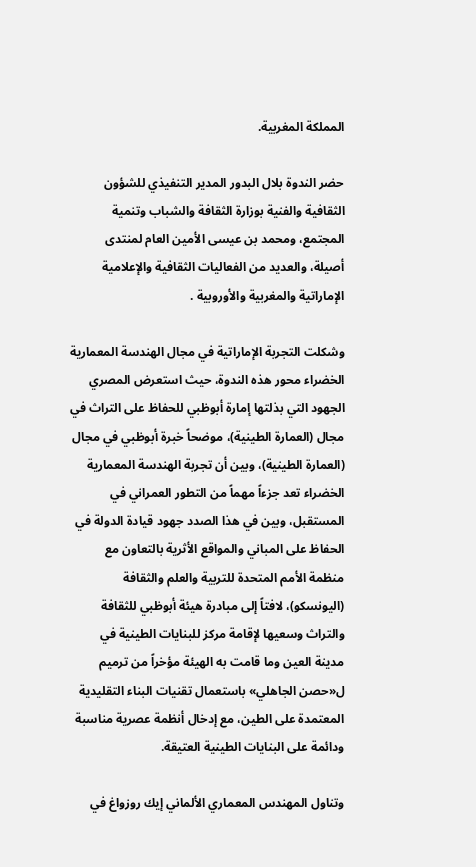المملكة المغربية.

حضر الندوة بلال البدور المدير التنفيذي للشؤون الثقافية والفنية بوزارة الثقافة والشباب وتنمية المجتمع، ومحمد بن عيسى الأمين العام لمنتدى أصيلة، والعديد من الفعاليات الثقافية والإعلامية الإماراتية والمغربية والأوروبية .

وشكلت التجربة الإماراتية في مجال الهندسة المعمارية الخضراء محور هذه الندوة، حيث استعرض المصري الجهود التي بذلتها إمارة أبوظبي للحفاظ على التراث في مجال (العمارة الطينية)، موضحاً خبرة أبوظبي في مجال (العمارة الطينية)، وبين أن تجربة الهندسة المعمارية الخضراء تعد جزءاً مهماً من التطور العمراني في المستقبل، وبين في هذا الصدد جهود قيادة الدولة في الحفاظ على المباني والمواقع الأثرية بالتعاون مع منظمة الأمم المتحدة للتربية والعلم والثقافة (اليونسكو)، لافتاً إلى مبادرة هيئة أبوظبي للثقافة والتراث وسعيها لإقامة مركز للبنايات الطينية في مدينة العين وما قامت به الهيئة مؤخراً من ترميم ل«حصن الجاهلي» باستعمال تقنيات البناء التقليدية المعتمدة على الطين، مع إدخال أنظمة عصرية مناسبة ودائمة على البنايات الطينية العتيقة.

وتناول المهندس المعماري الألماني إيك روزواغ في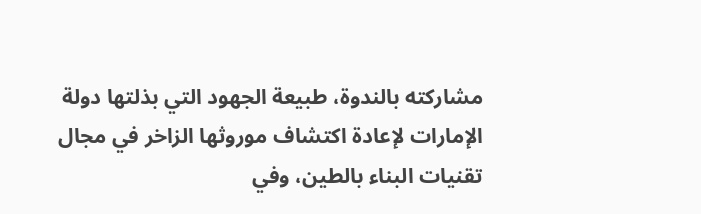مشاركته بالندوة، طبيعة الجهود التي بذلتها دولة الإمارات لإعادة اكتشاف موروثها الزاخر في مجال تقنيات البناء بالطين، وفي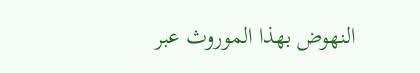النهوض بهذا الموروث عبر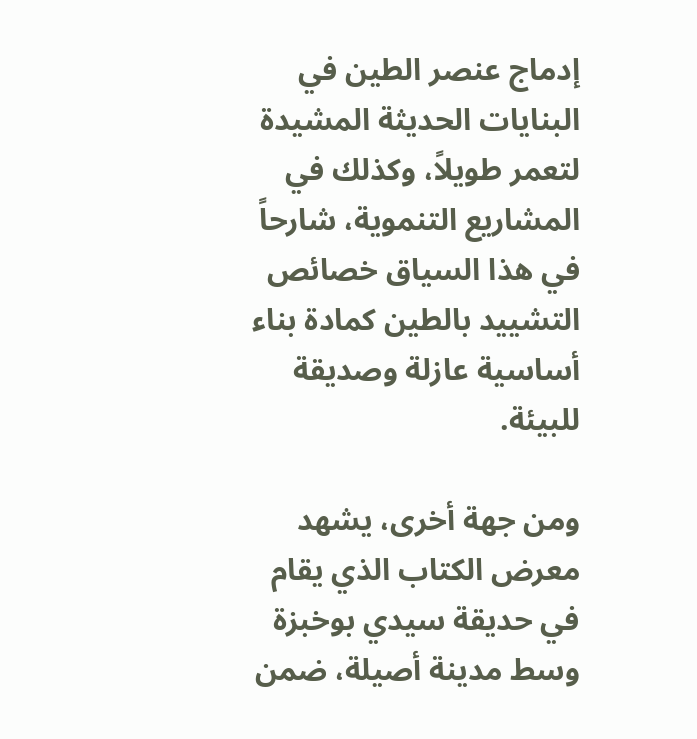إدماج عنصر الطين في البنايات الحديثة المشيدة لتعمر طويلاً، وكذلك في المشاريع التنموية، شارحاً في هذا السياق خصائص التشييد بالطين كمادة بناء أساسية عازلة وصديقة للبيئة.

ومن جهة أخرى، يشهد معرض الكتاب الذي يقام في حديقة سيدي بوخبزة وسط مدينة أصيلة، ضمن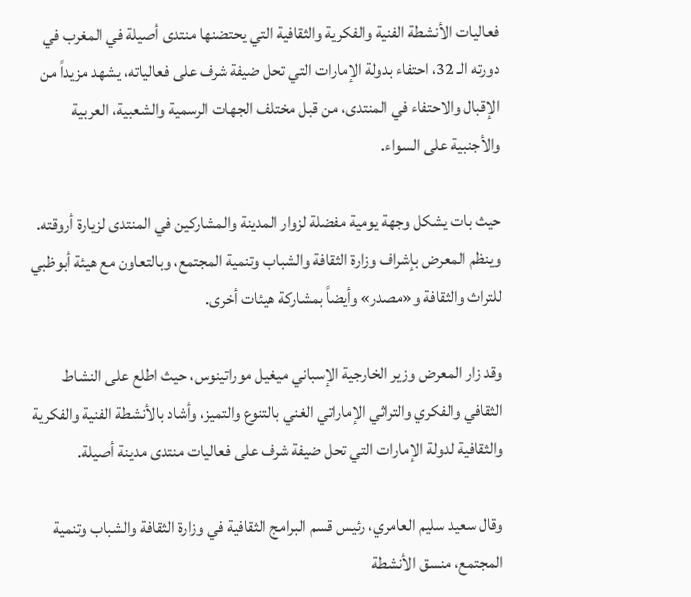فعاليات الأنشطة الفنية والفكرية والثقافية التي يحتضنها منتدى أصيلة في المغرب في دورته الـ 32، احتفاء بدولة الإمارات التي تحل ضيفة شرف على فعالياته، يشهد مزيداً من الإقبال والاحتفاء في المنتدى، من قبل مختلف الجهات الرسمية والشعبية، العربية والأجنبية على السواء.

حيث بات يشكل وجهة يومية مفضلة لزوار المدينة والمشاركين في المنتدى لزيارة أروقته. وينظم المعرض بإشراف وزارة الثقافة والشباب وتنمية المجتمع، وبالتعاون مع هيئة أبوظبي للتراث والثقافة و«مصدر» وأيضاً بمشاركة هيئات أخرى.

وقد زار المعرض وزير الخارجية الإسباني ميغيل موراتينوس، حيث اطلع على النشاط الثقافي والفكري والتراثي الإماراتي الغني بالتنوع والتميز، وأشاد بالأنشطة الفنية والفكرية والثقافية لدولة الإمارات التي تحل ضيفة شرف على فعاليات منتدى مدينة أصيلة.

وقال سعيد سليم العامري، رئيس قسم البرامج الثقافية في وزارة الثقافة والشباب وتنمية المجتمع، منسق الأنشطة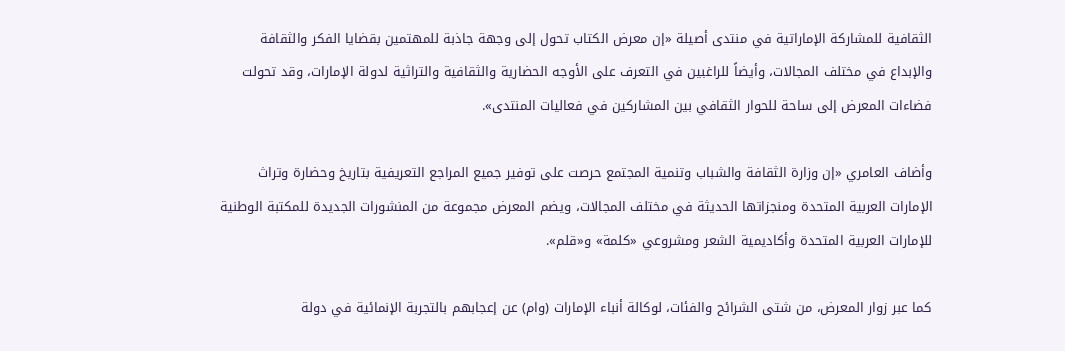الثقافية للمشاركة الإماراتية في منتدى أصيلة «إن معرض الكتاب تحول إلى وجهة جاذبة للمهتمين بقضايا الفكر والثقافة والإبداع في مختلف المجالات، وأيضاً للراغبين في التعرف على الأوجه الحضارية والثقافية والتراثية لدولة الإمارات، وقد تحولت فضاءات المعرض إلى ساحة للحوار الثقافي بين المشاركين في فعاليات المنتدى».

وأضاف العامري «إن وزارة الثقافة والشباب وتنمية المجتمع حرصت على توفير جميع المراجع التعريفية بتاريخ وحضارة وتراث الإمارات العربية المتحدة ومنجزاتها الحديثة في مختلف المجالات، ويضم المعرض مجموعة من المنشورات الجديدة للمكتبة الوطنية للإمارات العربية المتحدة وأكاديمية الشعر ومشروعي «كلمة» و«قلم».

كما عبر زوار المعرض، من شتى الشرائح والفئات، لوكالة أنباء الإمارات (وام) عن إعجابهم بالتجربة الإنمائية في دولة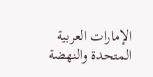الإمارات العربية المتحدة والنهضة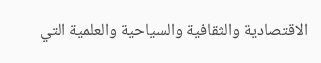الاقتصادية والثقافية والسياحية والعلمية التي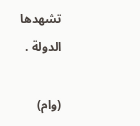تشهدها الدولة .

(وام)